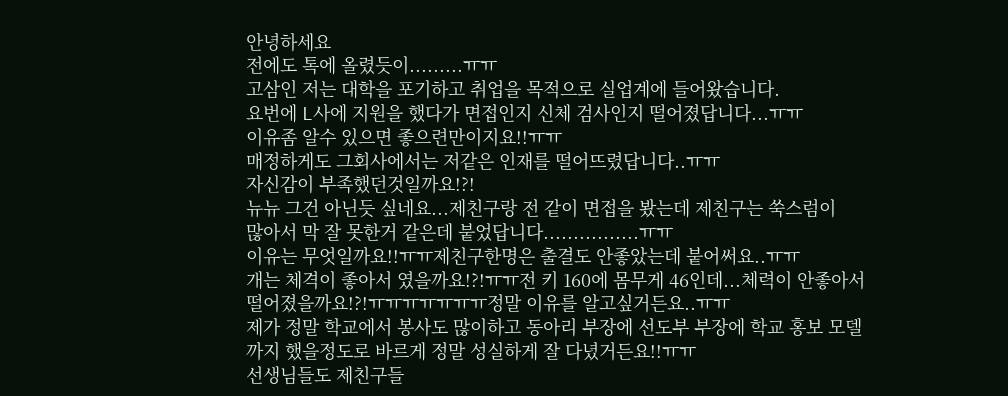안녕하세요
전에도 톡에 올렸듯이.........ㅠㅠ
고삼인 저는 대학을 포기하고 취업을 목적으로 실업계에 들어왔습니다.
요번에 L사에 지원을 했다가 면접인지 신체 검사인지 떨어졌답니다...ㅠㅠ
이유좀 알수 있으면 좋으련만이지요!!ㅠㅠ
매정하게도 그회사에서는 저같은 인재를 떨어뜨렸답니다..ㅠㅠ
자신감이 부족했던것일까요!?!
뉴뉴 그건 아닌듯 싶네요...제친구랑 전 같이 면접을 봤는데 제친구는 쑥스럼이
많아서 막 잘 못한거 같은데 붙었답니다................ㅠㅠ
이유는 무엇일까요!!ㅠㅠ제친구한명은 출결도 안좋았는데 붙어써요..ㅠㅠ
개는 체격이 좋아서 였을까요!?!ㅠㅠ전 키 160에 몸무게 46인데...체력이 안좋아서
떨어졌을까요!?!ㅠㅠㅠㅠㅠㅠㅠ정말 이유를 알고싶거든요..ㅠㅠ
제가 정말 학교에서 봉사도 많이하고 동아리 부장에 선도부 부장에 학교 홍보 모델
까지 했을정도로 바르게 정말 성실하게 잘 다녔거든요!!ㅠㅠ
선생님들도 제친구들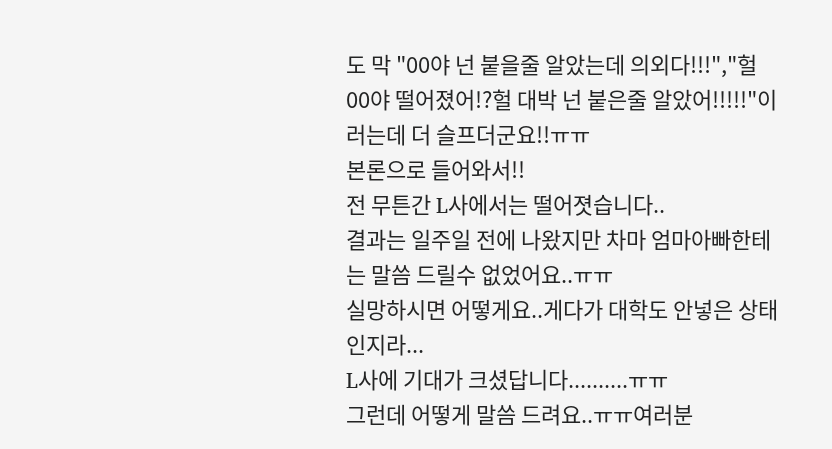도 막 "00야 넌 붙을줄 알았는데 의외다!!!","헐 00야 떨어졌어!?헐 대박 넌 붙은줄 알았어!!!!!"이러는데 더 슬프더군요!!ㅠㅠ
본론으로 들어와서!!
전 무튼간 L사에서는 떨어졋습니다..
결과는 일주일 전에 나왔지만 차마 엄마아빠한테는 말씀 드릴수 없었어요..ㅠㅠ
실망하시면 어떻게요..게다가 대학도 안넣은 상태인지라...
L사에 기대가 크셨답니다..........ㅠㅠ
그런데 어떻게 말씀 드려요..ㅠㅠ여러분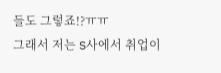들도 그렇죠!?ㅠㅠ
그래서 저는 S사에서 취업이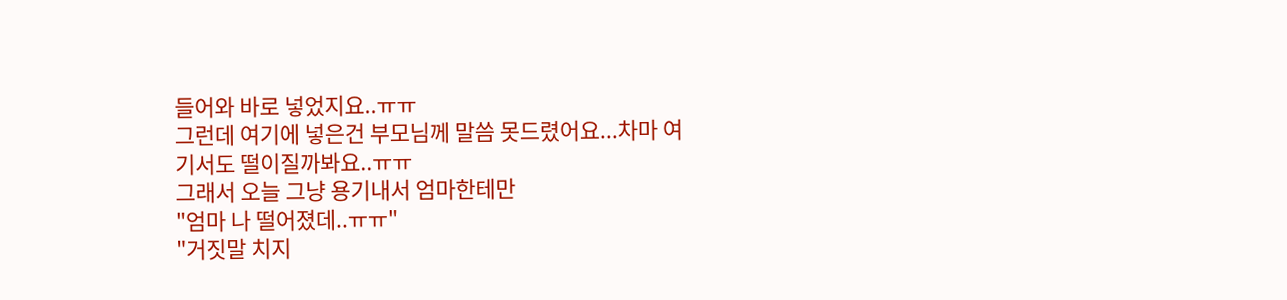들어와 바로 넣었지요..ㅠㅠ
그런데 여기에 넣은건 부모님께 말씀 못드렸어요...차마 여기서도 떨이질까봐요..ㅠㅠ
그래서 오늘 그냥 용기내서 엄마한테만
"엄마 나 떨어졌데..ㅠㅠ"
"거짓말 치지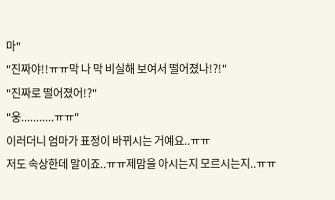마"
"진짜야!!ㅠㅠ막 나 막 비실해 보여서 떨어졌나!?!"
"진짜로 떨어졌어!?"
"웅...........ㅠㅠ"
이러더니 엄마가 표정이 바뀌시는 거예요..ㅠㅠ
저도 속상한데 말이죠..ㅠㅠ제맘을 아시는지 모르시는지..ㅠㅠ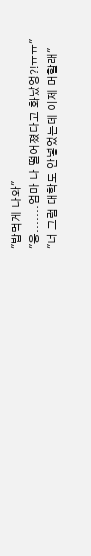"밥먹게 나와"
"웅.......엄마 나 떨어졌다고 화났엉?!ㅠㅠ"
"너 그럼 대학도 안넣었는데 이제 머할래"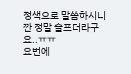정색으로 말씀하시니깐 정말 슬프더라구요..ㅠㅠ
요번에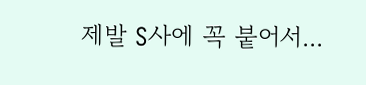제발 S사에 꼭 붙어서...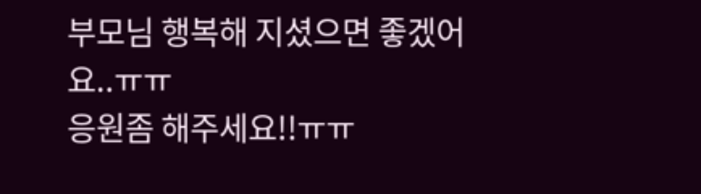부모님 행복해 지셨으면 좋겠어요..ㅠㅠ
응원좀 해주세요!!ㅠㅠ